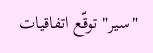"سير" توقّع اتفاقيات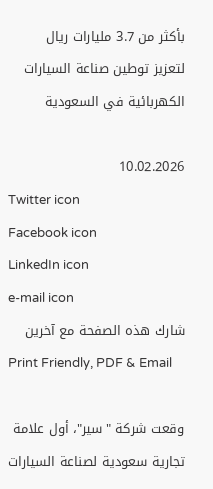بأكثر من 3.7 مليارات ريال
لتعزيز توطين صناعة السيارات الكهربائية في السعودية

10.02.2026
Twitter icon
Facebook icon
LinkedIn icon
e-mail icon
شارك هذه الصفحة مع آخرين
Print Friendly, PDF & Email

وقعت شركة "سير"، أول علامة تجارية سعودية لصناعة السيارات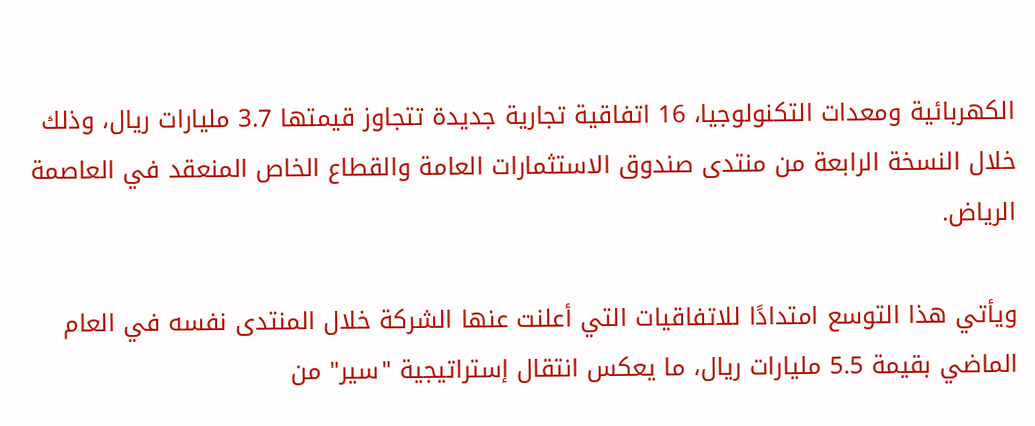الكهربائية ومعدات التكنولوجيا، 16 اتفاقية تجارية جديدة تتجاوز قيمتها 3.7 مليارات ريال، وذلك خلال النسخة الرابعة من منتدى صندوق الاستثمارات العامة والقطاع الخاص المنعقد في العاصمة الرياض.

ويأتي هذا التوسع امتدادًا للاتفاقيات التي أعلنت عنها الشركة خلال المنتدى نفسه في العام الماضي بقيمة 5.5 مليارات ريال، ما يعكس انتقال إستراتيجية "سير" من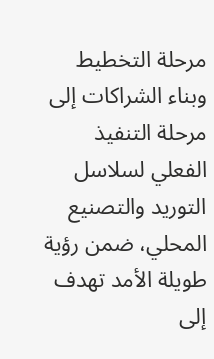مرحلة التخطيط وبناء الشراكات إلى مرحلة التنفيذ الفعلي لسلاسل التوريد والتصنيع المحلي، ضمن رؤية طويلة الأمد تهدف إلى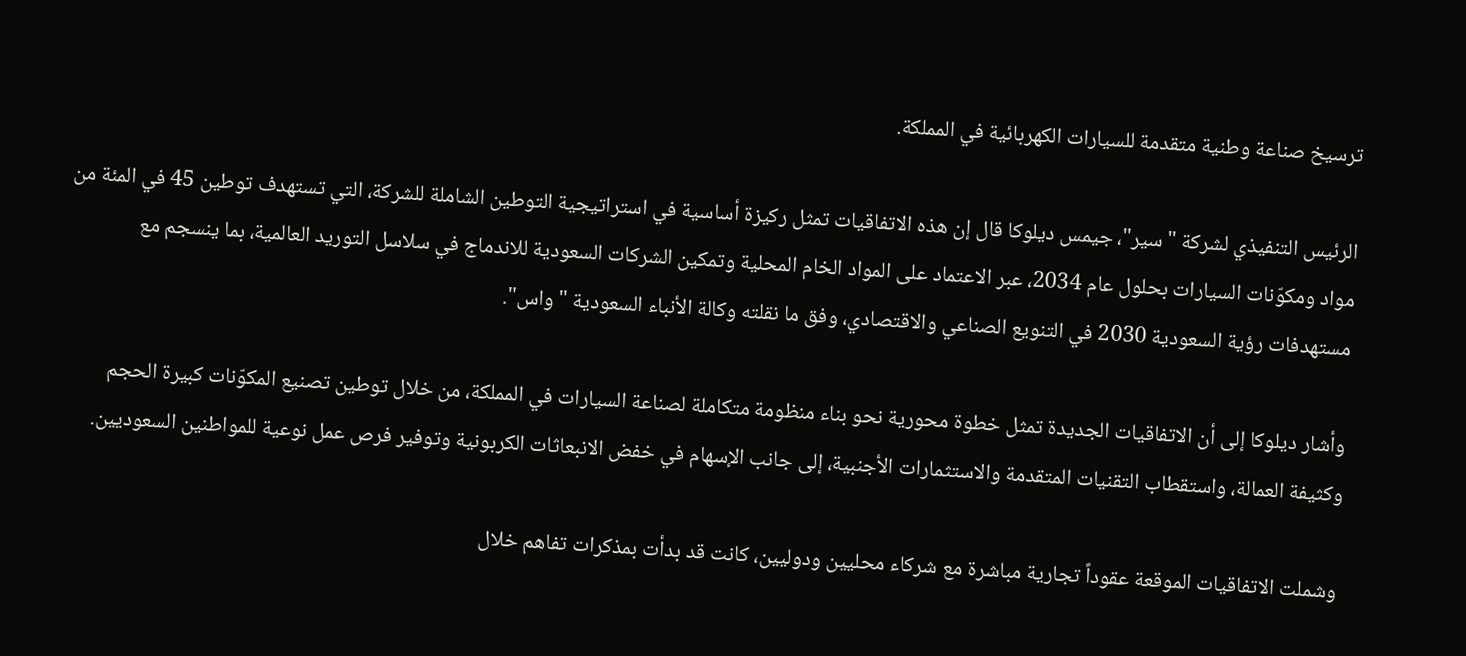ترسيخ صناعة وطنية متقدمة للسيارات الكهربائية في المملكة.

الرئيس التنفيذي لشركة "سير"، جيمس ديلوكا قال إن هذه الاتفاقيات تمثل ركيزة أساسية في استراتيجية التوطين الشاملة للشركة، التي تستهدف توطين 45 في المئة من مواد ومكوّنات السيارات بحلول عام 2034، عبر الاعتماد على المواد الخام المحلية وتمكين الشركات السعودية للاندماج في سلاسل التوريد العالمية، بما ينسجم مع مستهدفات رؤية السعودية 2030 في التنويع الصناعي والاقتصادي، وفق ما نقلته وكالة الأنباء السعودية "واس".

وأشار ديلوكا إلى أن الاتفاقيات الجديدة تمثل خطوة محورية نحو بناء منظومة متكاملة لصناعة السيارات في المملكة، من خلال توطين تصنيع المكوّنات كبيرة الحجم وكثيفة العمالة، واستقطاب التقنيات المتقدمة والاستثمارات الأجنبية، إلى جانب الإسهام في خفض الانبعاثات الكربونية وتوفير فرص عمل نوعية للمواطنين السعوديين.

وشملت الاتفاقيات الموقعة عقوداً تجارية مباشرة مع شركاء محليين ودوليين، كانت قد بدأت بمذكرات تفاهم خلال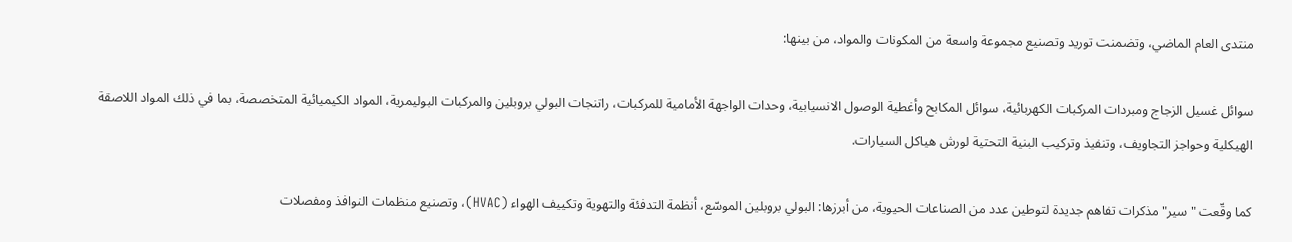منتدى العام الماضي، وتضمنت توريد وتصنيع مجموعة واسعة من المكونات والمواد، من بينها:

سوائل غسيل الزجاج ومبردات المركبات الكهربائية، سوائل المكابح وأغطية الوصول الانسيابية، وحدات الواجهة الأمامية للمركبات، راتنجات البولي بروبلين والمركبات البوليمرية، المواد الكيميائية المتخصصة، بما في ذلك المواد اللاصقة الهيكلية وحواجز التجاويف، وتنفيذ وتركيب البنية التحتية لورش هياكل السيارات.

كما وقّعت "سير" مذكرات تفاهم جديدة لتوطين عدد من الصناعات الحيوية، من أبرزها: البولي بروبلين الموسّع، أنظمة التدفئة والتهوية وتكييف الهواء (HVAC)، وتصنيع منظمات النوافذ ومفصلات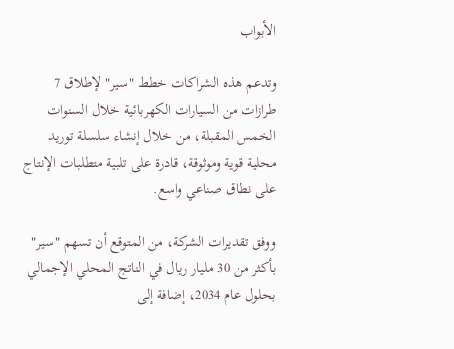الأبواب

وتدعم هذه الشراكات خطط "سير" لإطلاق 7 طرازات من السيارات الكهربائية خلال السنوات الخمس المقبلة، من خلال إنشاء سلسلة توريد محلية قوية وموثوقة، قادرة على تلبية متطلبات الإنتاج على نطاق صناعي واسع.

ووفق تقديرات الشركة، من المتوقع أن تسهم "سير" بأكثر من 30 مليار ريال في الناتج المحلي الإجمالي بحلول عام 2034، إضافة إلى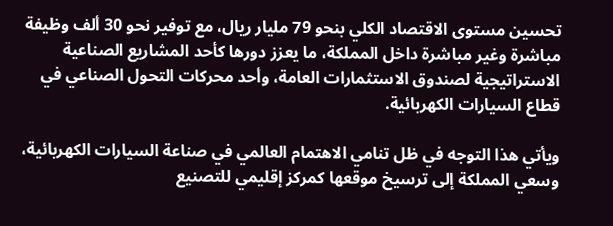تحسين مستوى الاقتصاد الكلي بنحو 79 مليار ريال، مع توفير نحو 30 ألف وظيفة مباشرة وغير مباشرة داخل المملكة، ما يعزز دورها كأحد المشاريع الصناعية الاستراتيجية لصندوق الاستثمارات العامة، وأحد محركات التحول الصناعي في قطاع السيارات الكهربائية.

ويأتي هذا التوجه في ظل تنامي الاهتمام العالمي في صناعة السيارات الكهربائية، وسعي المملكة إلى ترسيخ موقعها كمركز إقليمي للتصنيع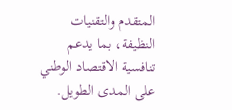المتقدم والتقنيات النظيفة، بما يدعم تنافسية الاقتصاد الوطني على المدى الطويل.